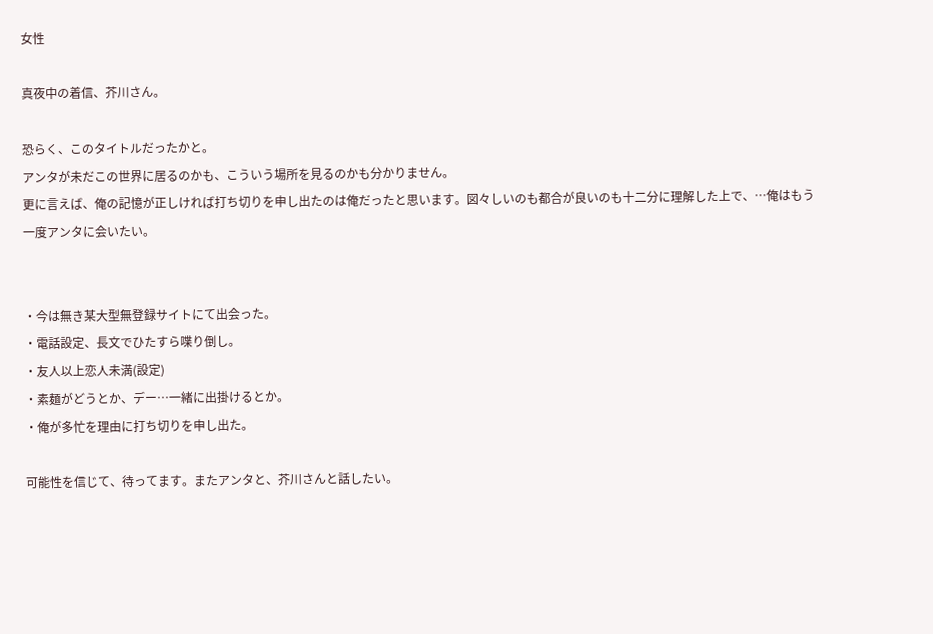女性

真夜中の着信、芥川さん。

恐らく、このタイトルだったかと。
アンタが未だこの世界に居るのかも、こういう場所を見るのかも分かりません。
更に言えば、俺の記憶が正しければ打ち切りを申し出たのは俺だったと思います。図々しいのも都合が良いのも十二分に理解した上で、…俺はもう一度アンタに会いたい。


・今は無き某大型無登録サイトにて出会った。
・電話設定、長文でひたすら喋り倒し。
・友人以上恋人未満(設定)
・素麺がどうとか、デー…一緒に出掛けるとか。
・俺が多忙を理由に打ち切りを申し出た。

可能性を信じて、待ってます。またアンタと、芥川さんと話したい。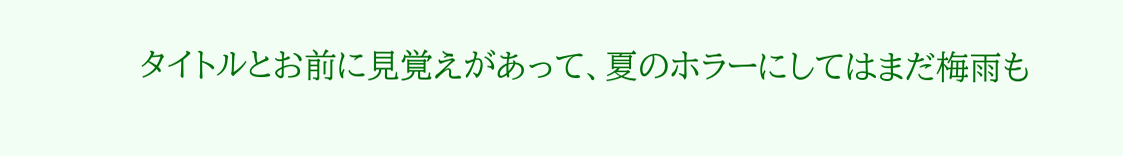タイトルとお前に見覚えがあって、夏のホラーにしてはまだ梅雨も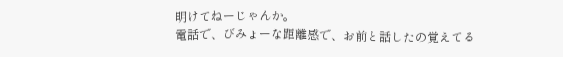明けてねーじゃんか。
電話で、びみょーな距離感で、お前と話したの覚えてる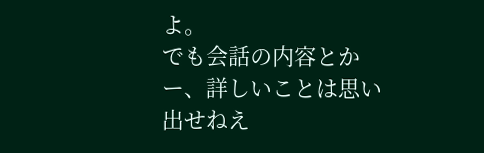よ。
でも会話の内容とかー、詳しいことは思い出せねえ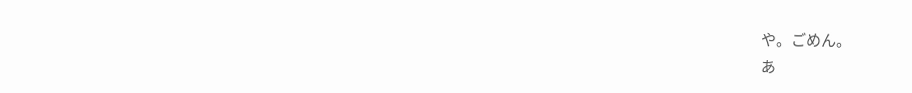や。ごめん。
あ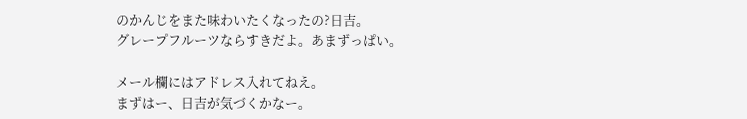のかんじをまた味わいたくなったの?日吉。
グレープフルーツならすきだよ。あまずっぱい。

メール欄にはアドレス入れてねえ。
まずはー、日吉が気づくかなー。